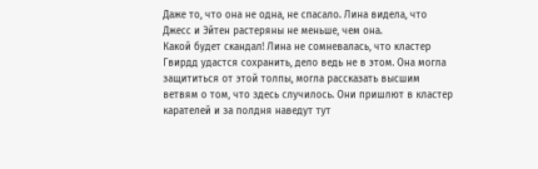Даже то, что она не одна, не спасало. Лина видела, что Джесс и Эйтен растеряны не меньше, чем она.
Какой будет скандал! Лина не сомневалась, что кластер Гвирдд удастся сохранить, дело ведь не в этом. Она могла защититься от этой толпы, могла рассказать высшим ветвям о том, что здесь случилось. Они пришлют в кластер карателей и за полдня наведут тут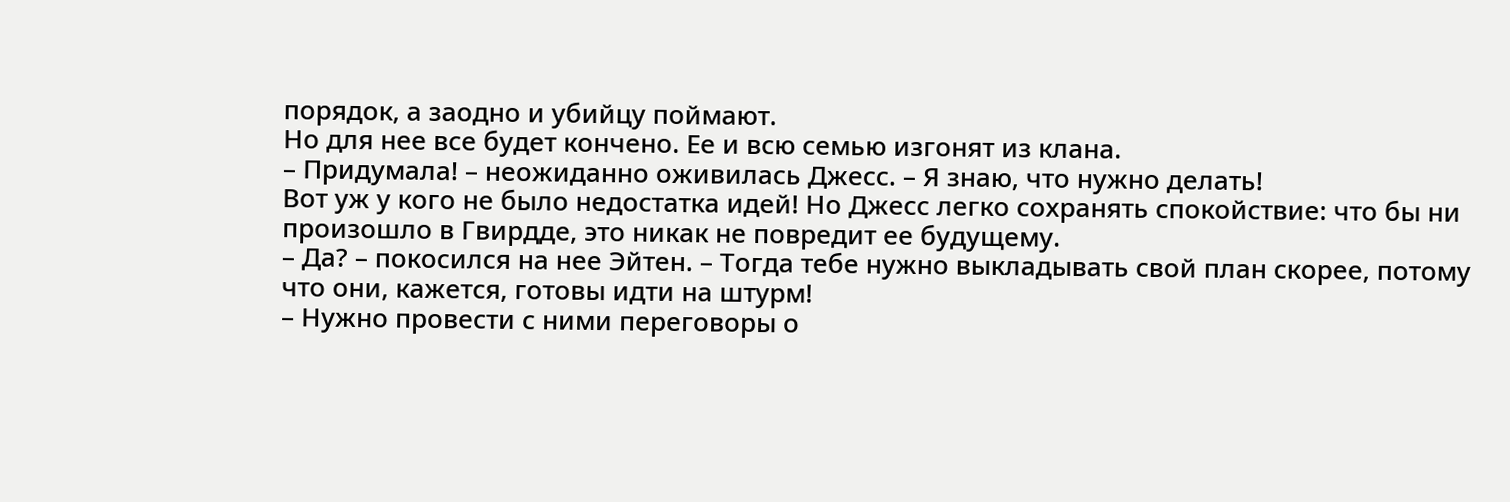порядок, а заодно и убийцу поймают.
Но для нее все будет кончено. Ее и всю семью изгонят из клана.
– Придумала! – неожиданно оживилась Джесс. – Я знаю, что нужно делать!
Вот уж у кого не было недостатка идей! Но Джесс легко сохранять спокойствие: что бы ни произошло в Гвирдде, это никак не повредит ее будущему.
– Да? – покосился на нее Эйтен. – Тогда тебе нужно выкладывать свой план скорее, потому что они, кажется, готовы идти на штурм!
– Нужно провести с ними переговоры о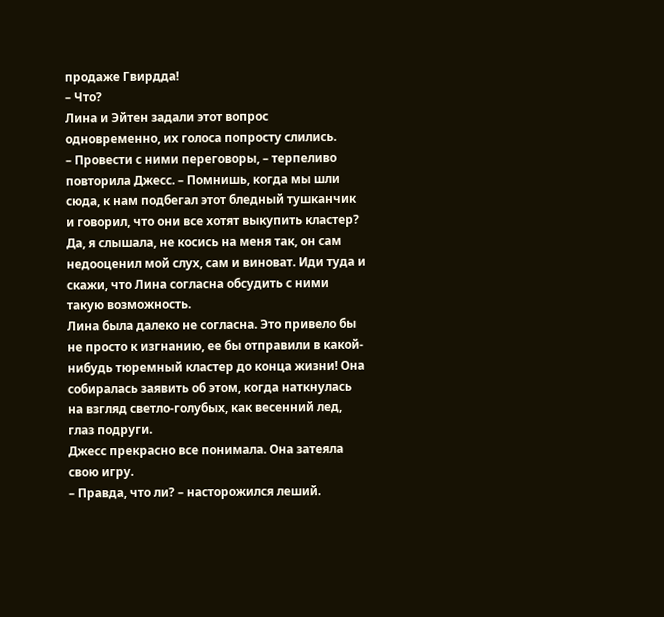продаже Гвирдда!
– Что?
Лина и Эйтен задали этот вопрос одновременно, их голоса попросту слились.
– Провести с ними переговоры, – терпеливо повторила Джесс. – Помнишь, когда мы шли сюда, к нам подбегал этот бледный тушканчик и говорил, что они все хотят выкупить кластер? Да, я слышала, не косись на меня так, он сам недооценил мой слух, сам и виноват. Иди туда и скажи, что Лина согласна обсудить с ними такую возможность.
Лина была далеко не согласна. Это привело бы не просто к изгнанию, ее бы отправили в какой-нибудь тюремный кластер до конца жизни! Она собиралась заявить об этом, когда наткнулась на взгляд светло-голубых, как весенний лед, глаз подруги.
Джесс прекрасно все понимала. Она затеяла свою игру.
– Правда, что ли? – насторожился леший.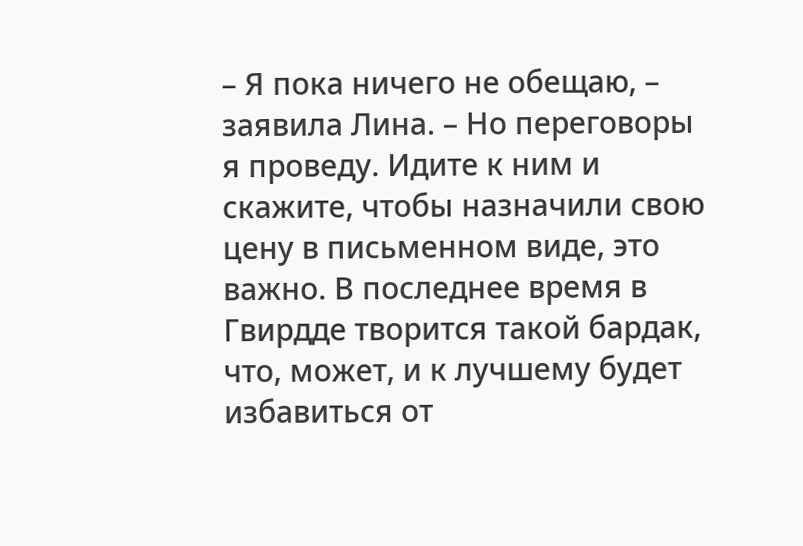– Я пока ничего не обещаю, – заявила Лина. – Но переговоры я проведу. Идите к ним и скажите, чтобы назначили свою цену в письменном виде, это важно. В последнее время в Гвирдде творится такой бардак, что, может, и к лучшему будет избавиться от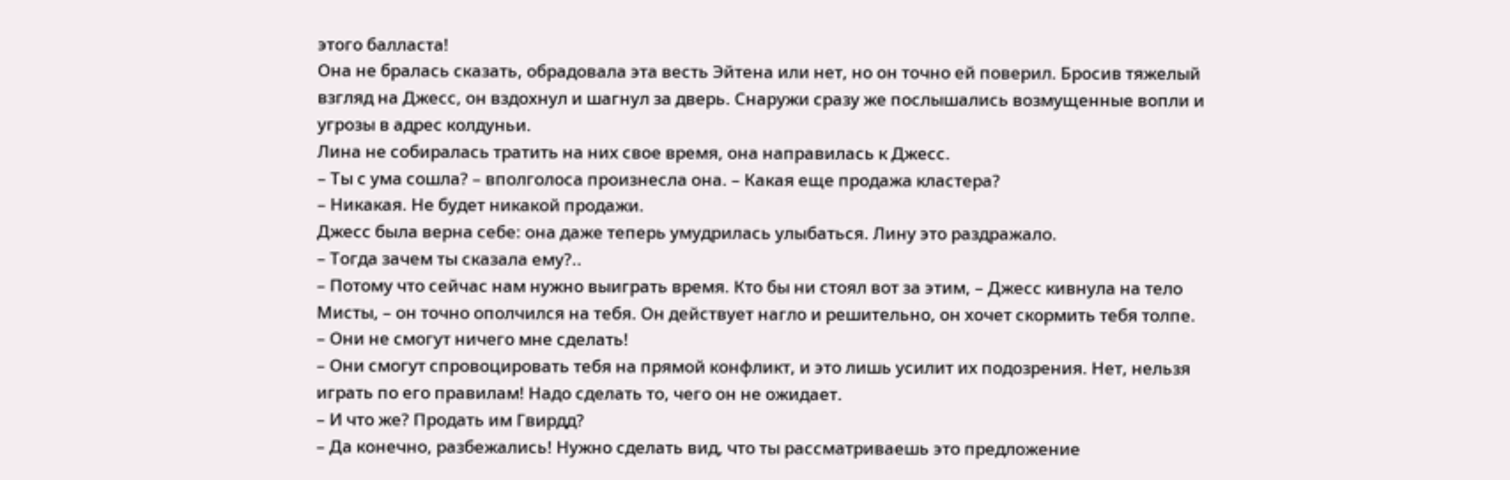этого балласта!
Она не бралась сказать, обрадовала эта весть Эйтена или нет, но он точно ей поверил. Бросив тяжелый взгляд на Джесс, он вздохнул и шагнул за дверь. Снаружи сразу же послышались возмущенные вопли и угрозы в адрес колдуньи.
Лина не собиралась тратить на них свое время, она направилась к Джесс.
– Ты с ума сошла? – вполголоса произнесла она. – Какая еще продажа кластера?
– Никакая. Не будет никакой продажи.
Джесс была верна себе: она даже теперь умудрилась улыбаться. Лину это раздражало.
– Тогда зачем ты сказала ему?..
– Потому что сейчас нам нужно выиграть время. Кто бы ни стоял вот за этим, – Джесс кивнула на тело Мисты, – он точно ополчился на тебя. Он действует нагло и решительно, он хочет скормить тебя толпе.
– Они не смогут ничего мне сделать!
– Они смогут спровоцировать тебя на прямой конфликт, и это лишь усилит их подозрения. Нет, нельзя играть по его правилам! Надо сделать то, чего он не ожидает.
– И что же? Продать им Гвирдд?
– Да конечно, разбежались! Нужно сделать вид, что ты рассматриваешь это предложение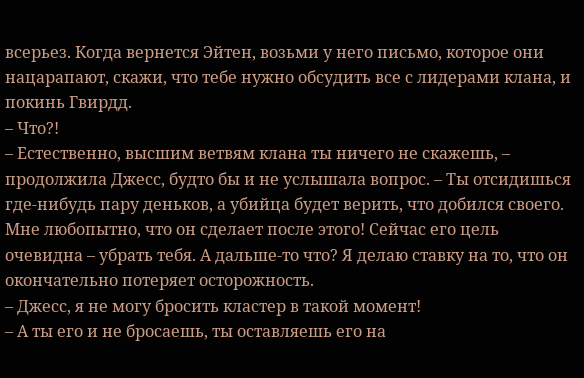всерьез. Когда вернется Эйтен, возьми у него письмо, которое они нацарапают, скажи, что тебе нужно обсудить все с лидерами клана, и покинь Гвирдд.
– Что?!
– Естественно, высшим ветвям клана ты ничего не скажешь, – продолжила Джесс, будто бы и не услышала вопрос. – Ты отсидишься где-нибудь пару деньков, а убийца будет верить, что добился своего. Мне любопытно, что он сделает после этого! Сейчас его цель очевидна – убрать тебя. А дальше-то что? Я делаю ставку на то, что он окончательно потеряет осторожность.
– Джесс, я не могу бросить кластер в такой момент!
– А ты его и не бросаешь, ты оставляешь его на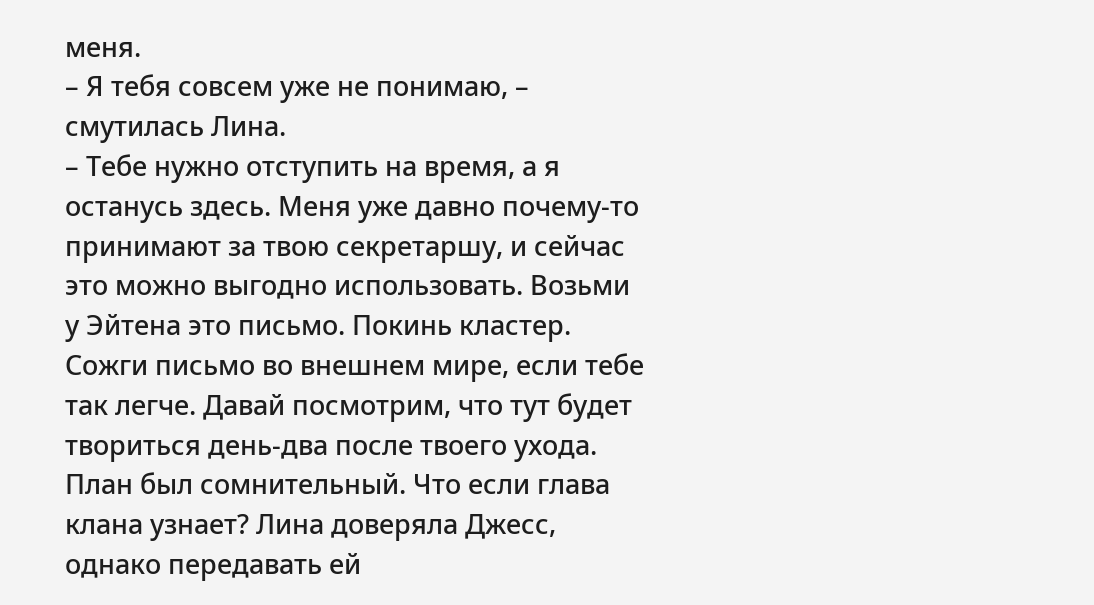меня.
– Я тебя совсем уже не понимаю, – смутилась Лина.
– Тебе нужно отступить на время, а я останусь здесь. Меня уже давно почему-то принимают за твою секретаршу, и сейчас это можно выгодно использовать. Возьми у Эйтена это письмо. Покинь кластер. Сожги письмо во внешнем мире, если тебе так легче. Давай посмотрим, что тут будет твориться день-два после твоего ухода.
План был сомнительный. Что если глава клана узнает? Лина доверяла Джесс, однако передавать ей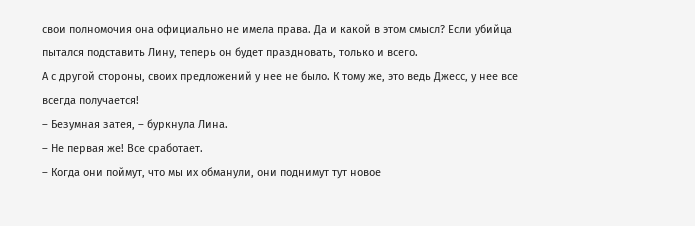свои полномочия она официально не имела права. Да и какой в этом смысл? Если убийца пытался подставить Лину, теперь он будет праздновать, только и всего.
А с другой стороны, своих предложений у нее не было. К тому же, это ведь Джесс, у нее все всегда получается!
– Безумная затея, – буркнула Лина.
– Не первая же! Все сработает.
– Когда они поймут, что мы их обманули, они поднимут тут новое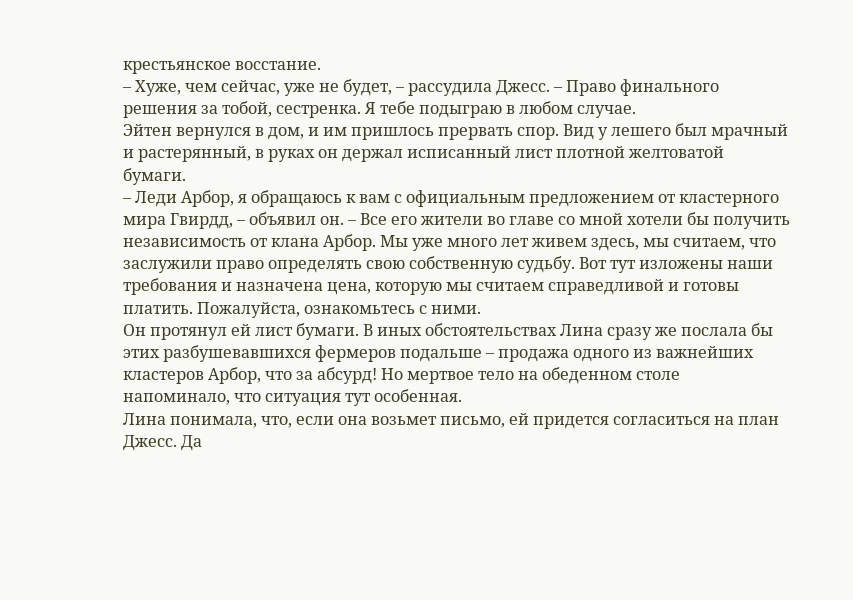крестьянское восстание.
– Хуже, чем сейчас, уже не будет, – рассудила Джесс. – Право финального решения за тобой, сестренка. Я тебе подыграю в любом случае.
Эйтен вернулся в дом, и им пришлось прервать спор. Вид у лешего был мрачный и растерянный, в руках он держал исписанный лист плотной желтоватой бумаги.
– Леди Арбор, я обращаюсь к вам с официальным предложением от кластерного мира Гвирдд, – объявил он. – Все его жители во главе со мной хотели бы получить независимость от клана Арбор. Мы уже много лет живем здесь, мы считаем, что заслужили право определять свою собственную судьбу. Вот тут изложены наши требования и назначена цена, которую мы считаем справедливой и готовы платить. Пожалуйста, ознакомьтесь с ними.
Он протянул ей лист бумаги. В иных обстоятельствах Лина сразу же послала бы этих разбушевавшихся фермеров подальше – продажа одного из важнейших кластеров Арбор, что за абсурд! Но мертвое тело на обеденном столе напоминало, что ситуация тут особенная.
Лина понимала, что, если она возьмет письмо, ей придется согласиться на план Джесс. Да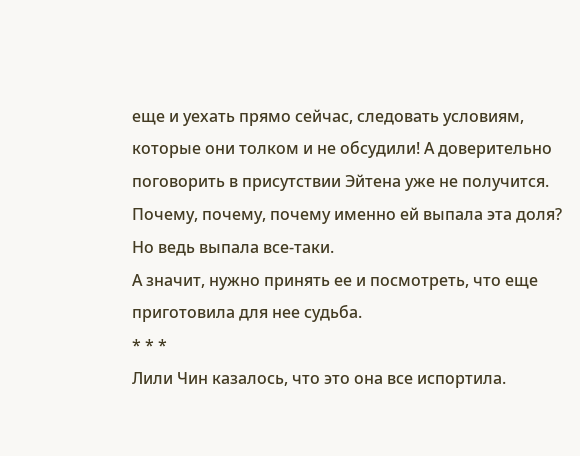еще и уехать прямо сейчас, следовать условиям, которые они толком и не обсудили! А доверительно поговорить в присутствии Эйтена уже не получится.
Почему, почему, почему именно ей выпала эта доля?
Но ведь выпала все-таки.
А значит, нужно принять ее и посмотреть, что еще приготовила для нее судьба.
* * *
Лили Чин казалось, что это она все испортила.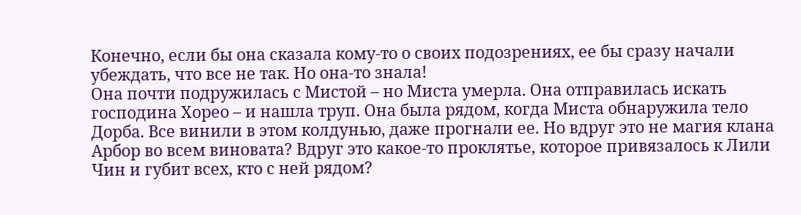Конечно, если бы она сказала кому-то о своих подозрениях, ее бы сразу начали убеждать, что все не так. Но она-то знала!
Она почти подружилась с Мистой – но Миста умерла. Она отправилась искать господина Хорео – и нашла труп. Она была рядом, когда Миста обнаружила тело Дорба. Все винили в этом колдунью, даже прогнали ее. Но вдруг это не магия клана Арбор во всем виновата? Вдруг это какое-то проклятье, которое привязалось к Лили Чин и губит всех, кто с ней рядом?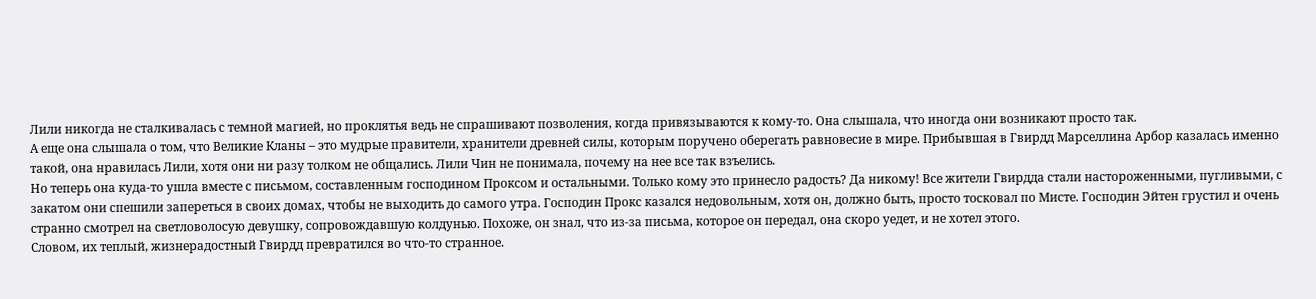Лили никогда не сталкивалась с темной магией, но проклятья ведь не спрашивают позволения, когда привязываются к кому-то. Она слышала, что иногда они возникают просто так.
А еще она слышала о том, что Великие Кланы – это мудрые правители, хранители древней силы, которым поручено оберегать равновесие в мире. Прибывшая в Гвирдд Марселлина Арбор казалась именно такой, она нравилась Лили, хотя они ни разу толком не общались. Лили Чин не понимала, почему на нее все так взъелись.
Но теперь она куда-то ушла вместе с письмом, составленным господином Проксом и остальными. Только кому это принесло радость? Да никому! Все жители Гвирдда стали настороженными, пугливыми, с закатом они спешили запереться в своих домах, чтобы не выходить до самого утра. Господин Прокс казался недовольным, хотя он, должно быть, просто тосковал по Мисте. Господин Эйтен грустил и очень странно смотрел на светловолосую девушку, сопровождавшую колдунью. Похоже, он знал, что из-за письма, которое он передал, она скоро уедет, и не хотел этого.
Словом, их теплый, жизнерадостный Гвирдд превратился во что-то странное.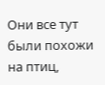Они все тут были похожи на птиц,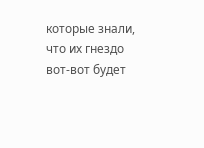которые знали, что их гнездо вот-вот будет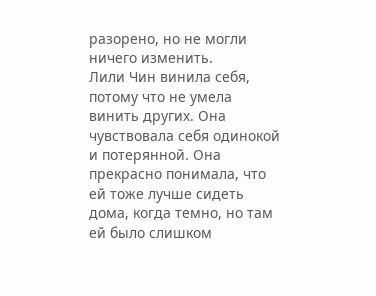разорено, но не могли ничего изменить.
Лили Чин винила себя, потому что не умела винить других. Она чувствовала себя одинокой и потерянной. Она прекрасно понимала, что ей тоже лучше сидеть дома, когда темно, но там ей было слишком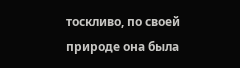тоскливо, по своей природе она была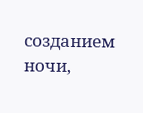созданием ночи,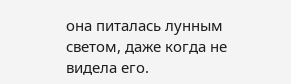она питалась лунным светом, даже когда не видела его.